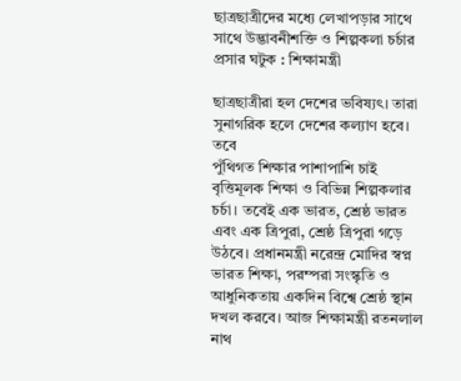ছাত্রছাত্রীদের মধ্যে লেখাপড়ার সাথে সাথে উদ্ভাবনীশক্তি ও শিল্পকলা চর্চার প্রসার ঘটুক : শিক্ষামন্ত্রী

ছাত্রছাত্রীরা হল দেশের ভবিষ্যৎ। তারা সুনাগরিক হলে দেশের কল্যাণ হবে। তবে
পুঁথিগত শিক্ষার পাশাপাশি চাই বৃত্তিমূলক শিক্ষা ও বিভিন্ন শিল্পকলার চর্চা। তবেই এক ভারত, শ্রেষ্ঠ ভারত এবং এক ত্রিপুরা, শ্রেষ্ঠ ত্রিপুরা গড়ে উঠবে। প্রধানমন্ত্রী নরেন্দ্র মোদির স্বপ্ন ভারত শিক্ষা, পরম্পরা সংস্কৃতি ও আধুনিকতায় একদিন বিশ্বে শ্রেষ্ঠ স্থান দখল করবে। আজ শিক্ষামন্ত্রী রতনলাল নাথ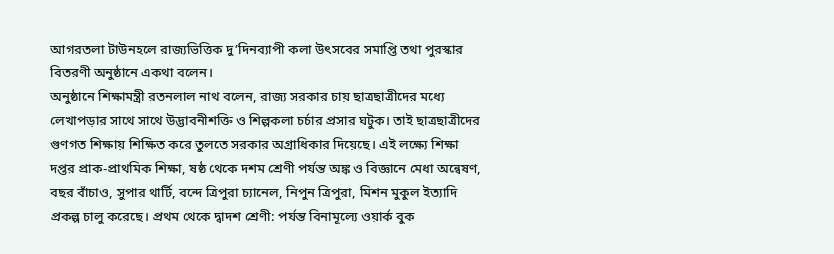আগরতলা টাউনহলে রাজ্যভিত্তিক দু’দিনব্যাপী কলা উৎসবের সমাপ্তি তথা পুরস্কার বিতরণী অনুষ্ঠানে একথা বলেন।
অনুষ্ঠানে শিক্ষামন্ত্রী রতনলাল নাথ বলেন, রাজ্য সরকার চায় ছাত্রছাত্রীদের মধ্যে লেখাপড়ার সাথে সাথে উদ্ভাবনীশক্তি ও শিল্পকলা চর্চার প্রসার ঘটুক। তাই ছাত্রছাত্রীদের গুণগত শিক্ষায় শিক্ষিত করে তুলতে সরকার অগ্রাধিকার দিয়েছে। এই লক্ষ্যে শিক্ষা দপ্তর প্রাক-প্রাথমিক শিক্ষা, ষষ্ঠ থেকে দশম শ্রেণী পর্যন্ত অঙ্ক ও বিজ্ঞানে মেধা অন্বেষণ, বছর বাঁচাও, সুপার থার্টি, বন্দে ত্রিপুরা চ্যানেল, নিপুন ত্রিপুরা, মিশন মুকুল ইত্যাদি প্রকল্প চালু করেছে। প্রথম থেকে দ্বাদশ শ্রেণী: পর্যন্ত বিনামূল্যে ওয়ার্ক বুক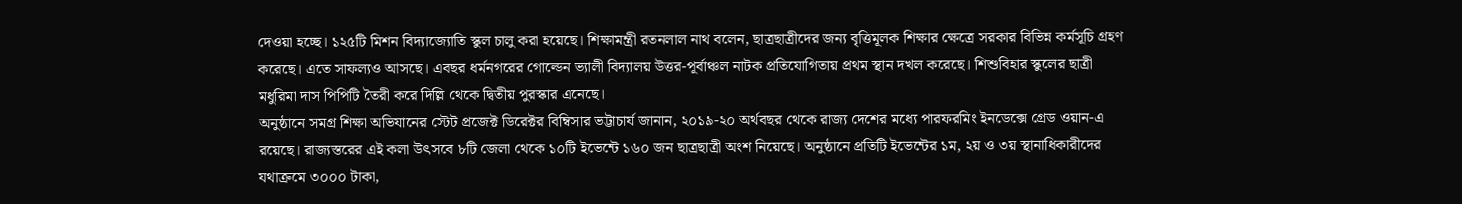দেওয়া হচ্ছে। ১২৫টি মিশন বিদ্যাজ্যোতি স্কুল চালু করা হয়েছে। শিক্ষামন্ত্রী রতনলাল নাথ বলেন, ছাত্রছাত্রীদের জন্য বৃত্তিমূলক শিক্ষার ক্ষেত্রে সরকার বিভিন্ন কর্মসূচি গ্রহণ করেছে। এতে সাফল্যও আসছে। এবছর ধর্মনগরের গোল্ডেন ভ্যালী বিদ্যালয় উত্তর-পূর্বাঞ্চল নাটক প্রতিযোগিতায় প্রথম স্থান দখল করেছে। শিশুবিহার স্কুলের ছাত্রী মধুরিমা দাস পিপিটি তৈরী করে দিল্লি থেকে দ্বিতীয় পুরস্কার এনেছে।
অনুষ্ঠানে সমগ্র শিক্ষা অভিযানের স্টেট প্রজেক্ট ডিরেক্টর বিম্বিসার ভট্টাচার্য জানান, ২০১৯-২০ অর্থবছর থেকে রাজ্য দেশের মধ্যে পারফরমিং ইনডেক্সে গ্রেড ওয়ান-এ রয়েছে। রাজ্যস্তরের এই কলা উৎসবে ৮টি জেলা থেকে ১০টি ইভেন্টে ১৬০ জন ছাত্রছাত্রী অংশ নিয়েছে। অনুষ্ঠানে প্রতিটি ইভেন্টের ১ম, ২য় ও ৩য় স্থানাধিকারীদের যথাক্রমে ৩০০০ টাকা,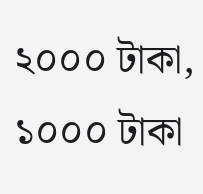২০০০ টাকা, ১০০০ টাকা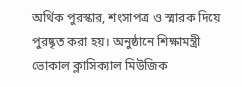অর্থিক পুরস্কার, শংসাপত্র ও স্মারক দিয়ে পুরষ্কৃত করা হয়। অনুষ্ঠানে শিক্ষামন্ত্রী ভোকাল ক্লাসিক্যাল মিউজিক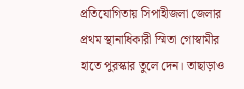প্রতিযোগিতায় সিপাহীজলা জেলার প্রথম স্থানাধিকারী স্মিতা গোস্বামীর হাতে পুরস্কার তুলে দেন। তাছাড়াও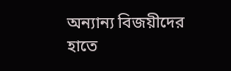অন্যান্য বিজয়ীদের হাতে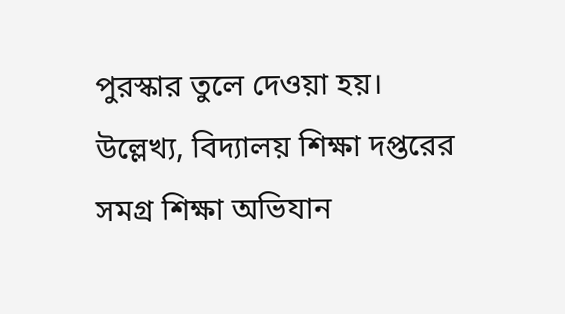পুরস্কার তুলে দেওয়া হয়। উল্লেখ্য, বিদ্যালয় শিক্ষা দপ্তরের সমগ্র শিক্ষা অভিযান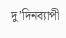দু’দিনব্যাপী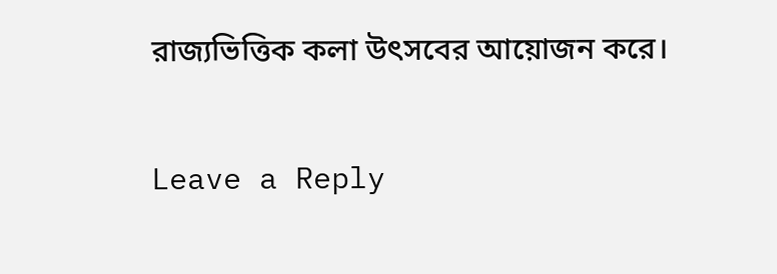রাজ্যভিত্তিক কলা উৎসবের আয়োজন করে।

Leave a Reply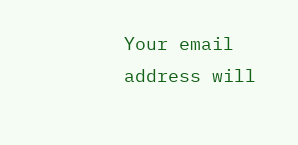Your email address will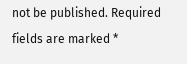not be published. Required fields are marked *